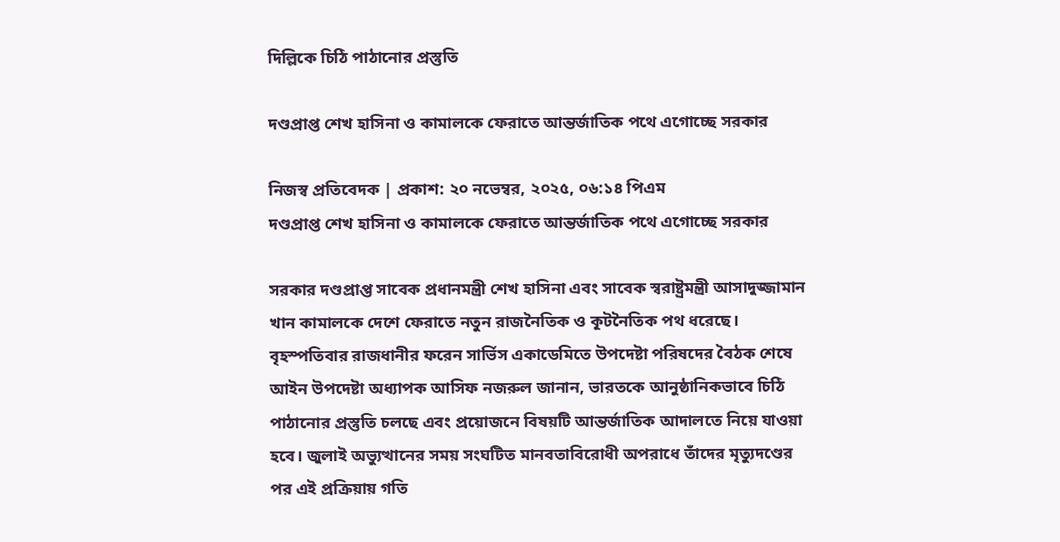দিল্লিকে চিঠি পাঠানোর প্রস্তুতি

দণ্ডপ্রাপ্ত শেখ হাসিনা ও কামালকে ফেরাতে আন্তর্জাতিক পথে এগোচ্ছে সরকার

নিজস্ব প্রতিবেদক | প্রকাশ: ২০ নভেম্বর, ২০২৫, ০৬:১৪ পিএম
দণ্ডপ্রাপ্ত শেখ হাসিনা ও কামালকে ফেরাতে আন্তর্জাতিক পথে এগোচ্ছে সরকার

সরকার দণ্ডপ্রাপ্ত সাবেক প্রধানমন্ত্রী শেখ হাসিনা এবং সাবেক স্বরাষ্ট্রমন্ত্রী আসাদুজ্জামান খান কামালকে দেশে ফেরাতে নতুন রাজনৈতিক ও কূটনৈতিক পথ ধরেছে। বৃহস্পতিবার রাজধানীর ফরেন সার্ভিস একাডেমিতে উপদেষ্টা পরিষদের বৈঠক শেষে আইন উপদেষ্টা অধ্যাপক আসিফ নজরুল জানান, ভারতকে আনুষ্ঠানিকভাবে চিঠি পাঠানোর প্রস্তুতি চলছে এবং প্রয়োজনে বিষয়টি আন্তর্জাতিক আদালতে নিয়ে যাওয়া হবে। জুলাই অভ্যুত্থানের সময় সংঘটিত মানবতাবিরোধী অপরাধে তাঁদের মৃত্যুদণ্ডের পর এই প্রক্রিয়ায় গতি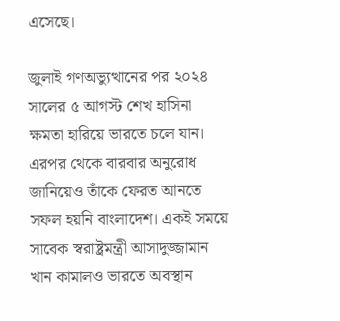এসেছে।

জুলাই গণঅভ্যুত্থানের পর ২০২৪ সালের ৫ আগস্ট শেখ হাসিনা ক্ষমতা হারিয়ে ভারতে চলে যান। এরপর থেকে বারবার অনুরোধ জানিয়েও তাঁকে ফেরত আনতে সফল হয়নি বাংলাদেশ। একই সময়ে সাবেক স্বরাষ্ট্রমন্ত্রী আসাদুজ্জামান খান কামালও ভারতে অবস্থান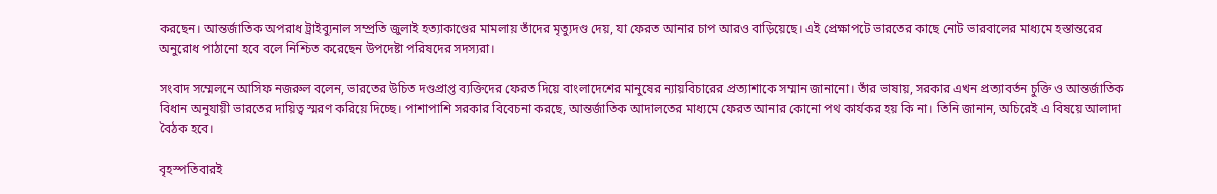করছেন। আন্তর্জাতিক অপরাধ ট্রাইব্যুনাল সম্প্রতি জুলাই হত্যাকাণ্ডের মামলায় তাঁদের মৃত্যুদণ্ড দেয়, যা ফেরত আনার চাপ আরও বাড়িয়েছে। এই প্রেক্ষাপটে ভারতের কাছে নোট ভারবালের মাধ্যমে হস্তান্তরের অনুরোধ পাঠানো হবে বলে নিশ্চিত করেছেন উপদেষ্টা পরিষদের সদস্যরা।

সংবাদ সম্মেলনে আসিফ নজরুল বলেন, ভারতের উচিত দণ্ডপ্রাপ্ত ব্যক্তিদের ফেরত দিয়ে বাংলাদেশের মানুষের ন্যায়বিচারের প্রত্যাশাকে সম্মান জানানো। তাঁর ভাষায়, সরকার এখন প্রত্যাবর্তন চুক্তি ও আন্তর্জাতিক বিধান অনুযায়ী ভারতের দায়িত্ব স্মরণ করিয়ে দিচ্ছে। পাশাপাশি সরকার বিবেচনা করছে, আন্তর্জাতিক আদালতের মাধ্যমে ফেরত আনার কোনো পথ কার্যকর হয় কি না। তিনি জানান, অচিরেই এ বিষয়ে আলাদা বৈঠক হবে।

বৃহস্পতিবারই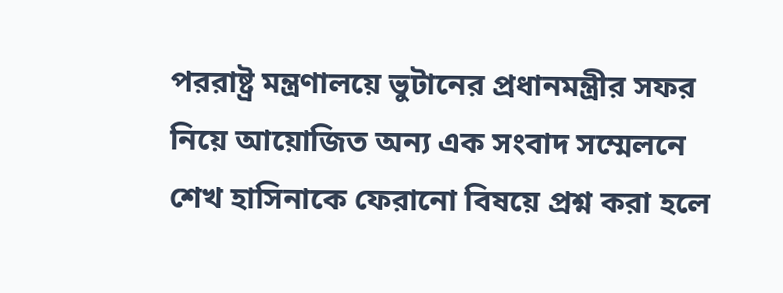পররাষ্ট্র মন্ত্রণালয়ে ভুটানের প্রধানমন্ত্রীর সফর নিয়ে আয়োজিত অন্য এক সংবাদ সম্মেলনে শেখ হাসিনাকে ফেরানো বিষয়ে প্রশ্ন করা হলে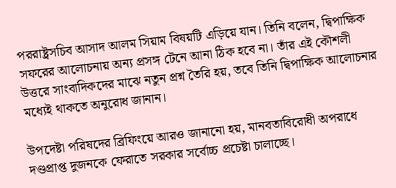পররাষ্ট্রসচিব আসাদ আলম সিয়াম বিষয়টি এড়িয়ে যান। তিনি বলেন, দ্বিপাক্ষিক সফরের আলোচনায় অন্য প্রসঙ্গ টেনে আনা ঠিক হবে না। তাঁর এই কৌশলী উত্তরে সাংবাদিকদের মাঝে নতুন প্রশ্ন তৈরি হয়, তবে তিনি দ্বিপাক্ষিক আলোচনার মধ্যেই থাকতে অনুরোধ জানান।

উপদেষ্টা পরিষদের ব্রিফিংয়ে আরও জানানো হয়, মানবতাবিরোধী অপরাধে দণ্ডপ্রাপ্ত দুজনকে ফেরাতে সরকার সর্বোচ্চ প্রচেষ্টা চালাচ্ছে।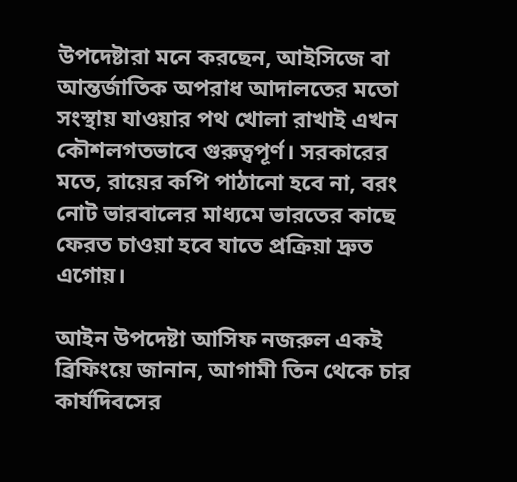উপদেষ্টারা মনে করছেন, আইসিজে বা আন্তর্জাতিক অপরাধ আদালতের মতো সংস্থায় যাওয়ার পথ খোলা রাখাই এখন কৌশলগতভাবে গুরুত্বপূর্ণ। সরকারের মতে, রায়ের কপি পাঠানো হবে না, বরং নোট ভারবালের মাধ্যমে ভারতের কাছে ফেরত চাওয়া হবে যাতে প্রক্রিয়া দ্রুত এগোয়।

আইন উপদেষ্টা আসিফ নজরুল একই ব্রিফিংয়ে জানান, আগামী তিন থেকে চার কার্যদিবসের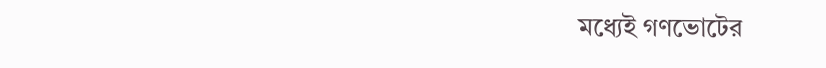মধ্যেই গণভোটের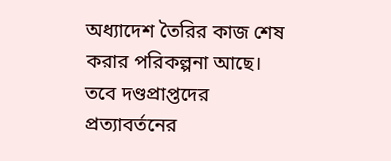অধ্যাদেশ তৈরির কাজ শেষ করার পরিকল্পনা আছে। তবে দণ্ডপ্রাপ্তদের প্রত্যাবর্তনের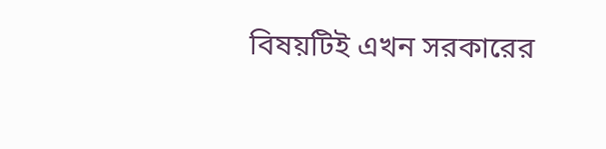বিষয়টিই এখন সরকারের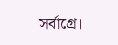সর্বাগ্রে।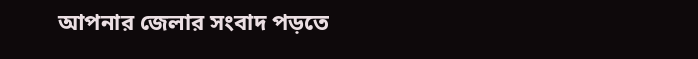আপনার জেলার সংবাদ পড়তে